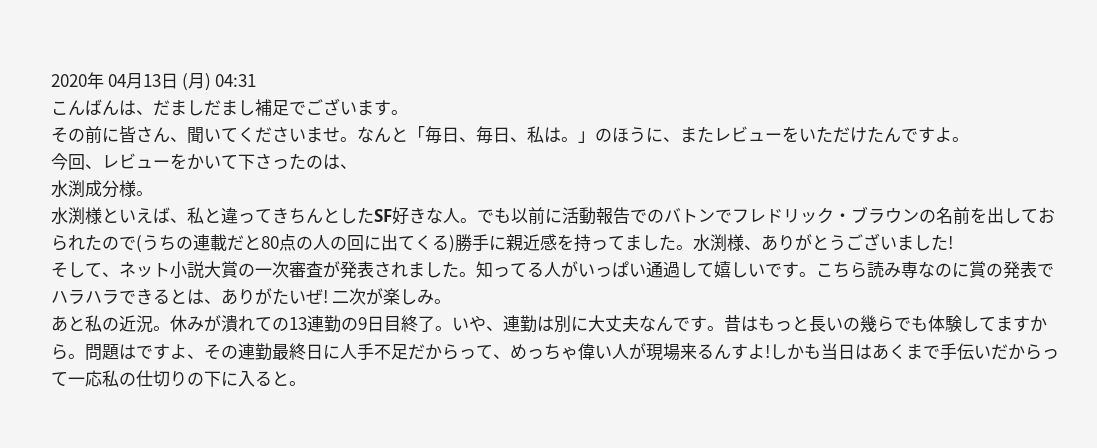2020年 04月13日 (月) 04:31
こんばんは、だましだまし補足でございます。
その前に皆さん、聞いてくださいませ。なんと「毎日、毎日、私は。」のほうに、またレビューをいただけたんですよ。
今回、レビューをかいて下さったのは、
水渕成分様。
水渕様といえば、私と違ってきちんとしたSF好きな人。でも以前に活動報告でのバトンでフレドリック・ブラウンの名前を出しておられたので(うちの連載だと80点の人の回に出てくる)勝手に親近感を持ってました。水渕様、ありがとうございました!
そして、ネット小説大賞の一次審査が発表されました。知ってる人がいっぱい通過して嬉しいです。こちら読み専なのに賞の発表でハラハラできるとは、ありがたいぜ! 二次が楽しみ。
あと私の近況。休みが潰れての13連勤の9日目終了。いや、連勤は別に大丈夫なんです。昔はもっと長いの幾らでも体験してますから。問題はですよ、その連勤最終日に人手不足だからって、めっちゃ偉い人が現場来るんすよ!しかも当日はあくまで手伝いだからって一応私の仕切りの下に入ると。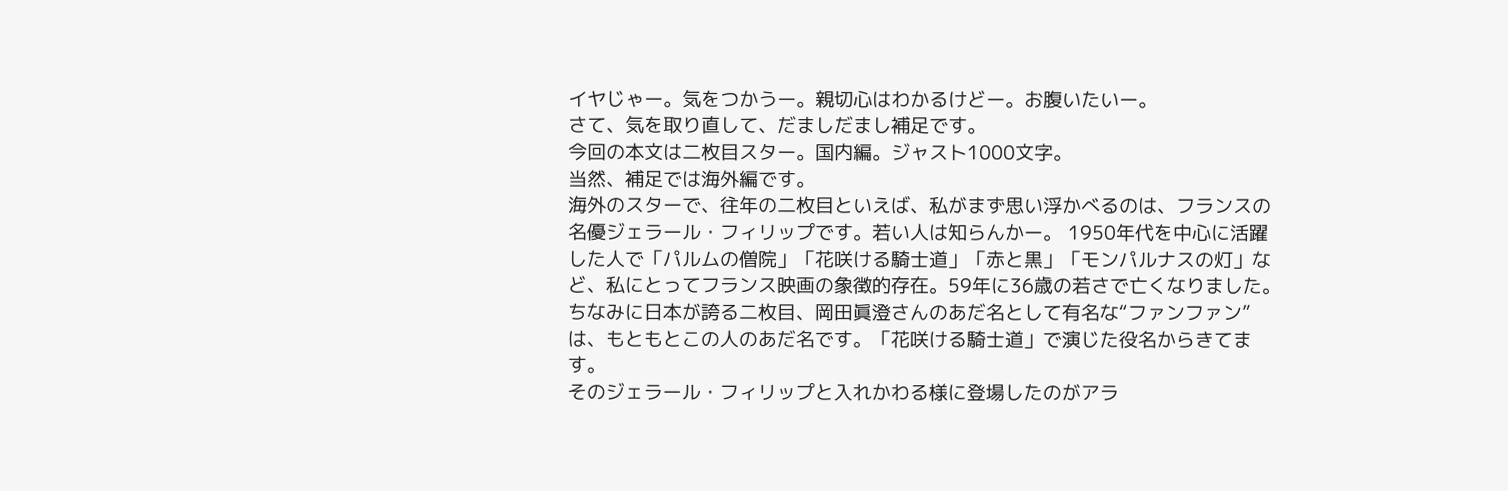イヤじゃー。気をつかうー。親切心はわかるけどー。お腹いたいー。
さて、気を取り直して、だましだまし補足です。
今回の本文は二枚目スター。国内編。ジャスト1000文字。
当然、補足では海外編です。
海外のスターで、往年の二枚目といえば、私がまず思い浮かべるのは、フランスの名優ジェラール・フィリップです。若い人は知らんかー。 1950年代を中心に活躍した人で「パルムの僧院」「花咲ける騎士道」「赤と黒」「モンパルナスの灯」など、私にとってフランス映画の象徴的存在。59年に36歳の若さで亡くなりました。ちなみに日本が誇る二枚目、岡田眞澄さんのあだ名として有名な“ファンファン”は、もともとこの人のあだ名です。「花咲ける騎士道」で演じた役名からきてます。
そのジェラール・フィリップと入れかわる様に登場したのがアラ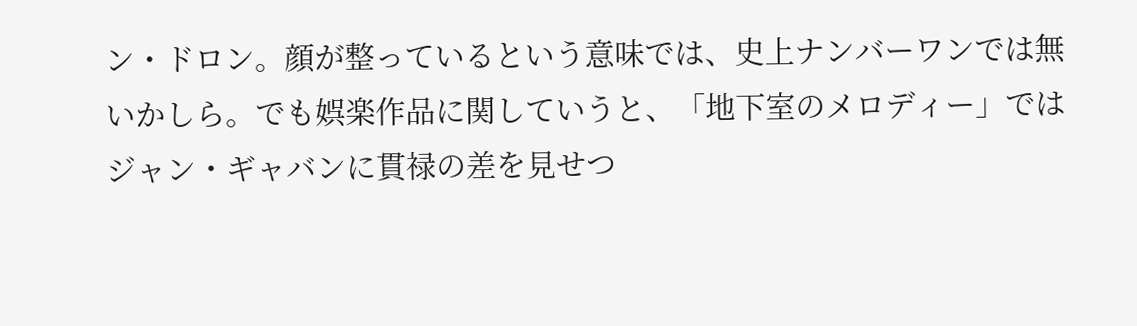ン・ドロン。顔が整っているという意味では、史上ナンバーワンでは無いかしら。でも娯楽作品に関していうと、「地下室のメロディー」ではジャン・ギャバンに貫禄の差を見せつ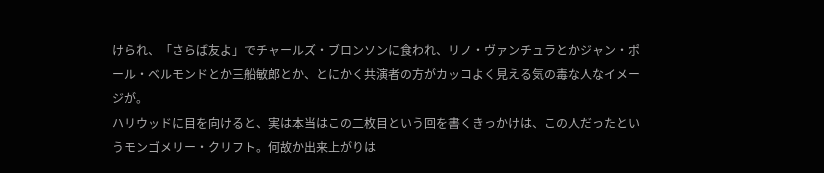けられ、「さらば友よ」でチャールズ・ブロンソンに食われ、リノ・ヴァンチュラとかジャン・ポール・ベルモンドとか三船敏郎とか、とにかく共演者の方がカッコよく見える気の毒な人なイメージが。
ハリウッドに目を向けると、実は本当はこの二枚目という回を書くきっかけは、この人だったというモンゴメリー・クリフト。何故か出来上がりは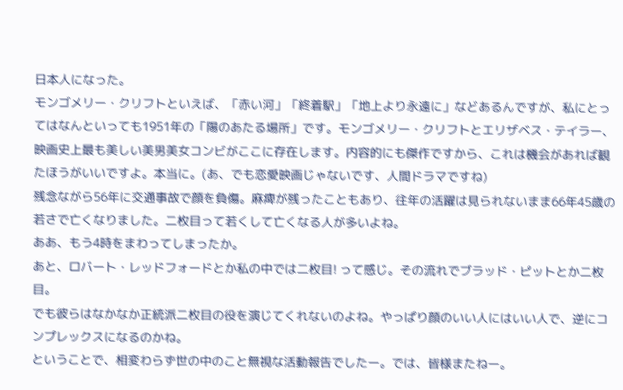日本人になった。
モンゴメリー・クリフトといえば、「赤い河」「終着駅」「地上より永遠に」などあるんですが、私にとってはなんといっても1951年の「陽のあたる場所」です。モンゴメリー・クリフトとエリザベス・テイラー、映画史上最も美しい美男美女コンビがここに存在します。内容的にも傑作ですから、これは機会があれば観たほうがいいですよ。本当に。(あ、でも恋愛映画じゃないです、人間ドラマですね)
残念ながら56年に交通事故で顔を負傷。麻痺が残ったこともあり、往年の活躍は見られないまま66年45歳の若さで亡くなりました。二枚目って若くして亡くなる人が多いよね。
ああ、もう4時をまわってしまったか。
あと、ロバート・レッドフォードとか私の中では二枚目! って感じ。その流れでブラッド・ピットとか二枚目。
でも彼らはなかなか正統派二枚目の役を演じてくれないのよね。やっぱり顔のいい人にはいい人で、逆にコンプレックスになるのかね。
ということで、相変わらず世の中のこと無視な活動報告でしたー。では、皆様またねー。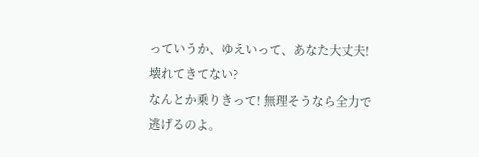っていうか、ゆえいって、あなた大丈夫!
壊れてきてない?
なんとか乗りきって! 無理そうなら全力で逃げるのよ。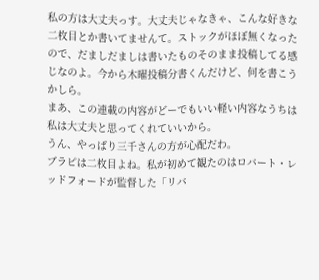私の方は大丈夫っす。大丈夫じゃなきゃ、こんな好きな二枚目とか書いてませんて。ストックがほぼ無くなったので、だましだましは書いたものそのまま投稿してる感じなのよ。今から木曜投稿分書くんだけど、何を書こうかしら。
まあ、この連載の内容がどーでもいい軽い内容なうちは私は大丈夫と思ってくれていいから。
うん、やっぱり三千さんの方が心配だわ。
ブラピは二枚目よね。私が初めて観たのはロバート・レッドフォードが監督した「リバ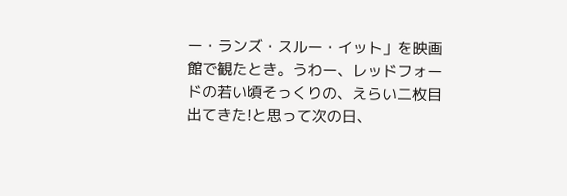ー・ランズ・スルー・イット」を映画館で観たとき。うわー、レッドフォードの若い頃そっくりの、えらい二枚目出てきた!と思って次の日、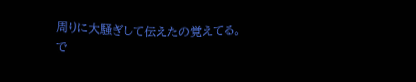周りに大騒ぎして伝えたの覚えてる。
で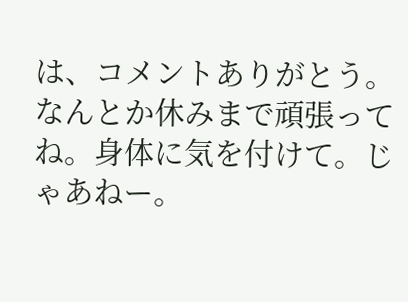は、コメントありがとう。なんとか休みまで頑張ってね。身体に気を付けて。じゃあねー。